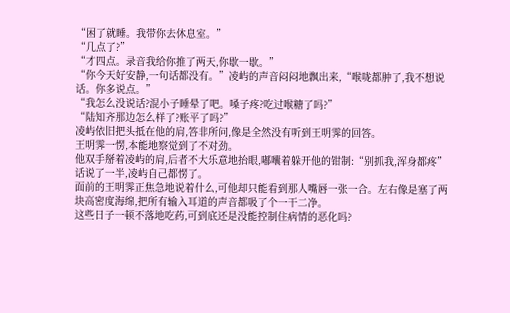“困了就睡。我带你去休息室。”
“几点了?”
“才四点。录音我给你推了两天,你歇一歇。”
“你今天好安静,一句话都没有。”凌屿的声音闷闷地飘出来,“喉咙都肿了,我不想说话。你多说点。”
“我怎么没说话?混小子睡晕了吧。嗓子疼?吃过喉糖了吗?”
“陆知齐那边怎么样了?账平了吗?”
凌屿依旧把头抵在他的肩,答非所问,像是全然没有听到王明霁的回答。
王明霁一愣,本能地察觉到了不对劲。
他双手掰着凌屿的肩,后者不大乐意地抬眼,嘟囔着躲开他的钳制:“别抓我,浑身都疼”
话说了一半,凌屿自己都愣了。
面前的王明霁正焦急地说着什么,可他却只能看到那人嘴唇一张一合。左右像是塞了两块高密度海绵,把所有输入耳道的声音都吸了个一干二净。
这些日子一顿不落地吃药,可到底还是没能控制住病情的恶化吗?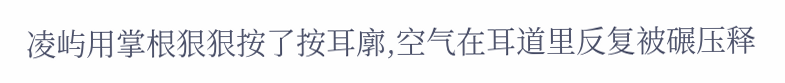凌屿用掌根狠狠按了按耳廓,空气在耳道里反复被碾压释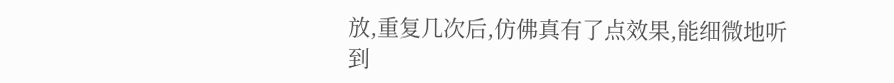放,重复几次后,仿佛真有了点效果,能细微地听到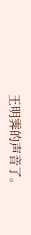王明霁的声音了。